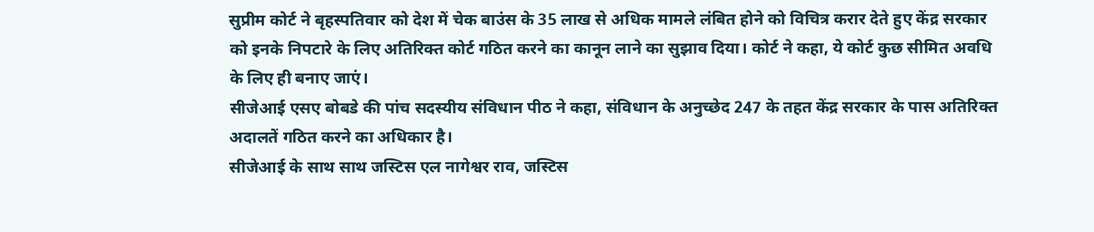सुप्रीम कोर्ट ने बृहस्पतिवार को देश में चेक बाउंस के 35 लाख से अधिक मामले लंबित होने को विचित्र करार देते हुए केंद्र सरकार को इनके निपटारे के लिए अतिरिक्त कोर्ट गठित करने का कानून लाने का सुझाव दिया। कोर्ट ने कहा, ये कोर्ट कुछ सीमित अवधि के लिए ही बनाए जाएं।
सीजेआई एसए बोबडे की पांच सदस्यीय संविधान पीठ ने कहा, संविधान के अनुच्छेद 247 के तहत केंद्र सरकार के पास अतिरिक्त अदालतें गठित करने का अधिकार है।
सीजेआई के साथ साथ जस्टिस एल नागेश्वर राव, जस्टिस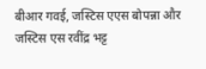बीआर गवई, जस्टिस एएस बोपन्ना और जस्टिस एस रवींद्र भट्ट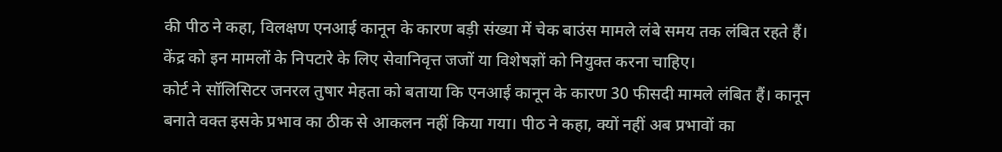की पीठ ने कहा, विलक्षण एनआई कानून के कारण बड़ी संख्या में चेक बाउंस मामले लंबे समय तक लंबित रहते हैं। केंद्र को इन मामलों के निपटारे के लिए सेवानिवृत्त जजों या विशेषज्ञों को नियुक्त करना चाहिए।
कोर्ट ने सॉलिसिटर जनरल तुषार मेहता को बताया कि एनआई कानून के कारण 30 फीसदी मामले लंबित हैं। कानून बनाते वक्त इसके प्रभाव का ठीक से आकलन नहीं किया गया। पीठ ने कहा, क्यों नहीं अब प्रभावों का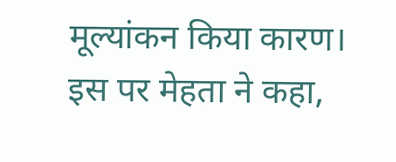मूल्यांकन किया कारण।
इस पर मेहता ने कहा,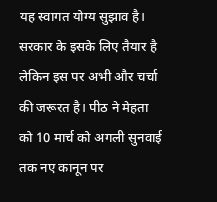यह स्वागत योग्य सुझाव है। सरकार के इसके लिए तैयार है लेकिन इस पर अभी और चर्चा की जरूरत है। पीठ ने मेहता को 10 मार्च को अगली सुनवाई तक नए कानून पर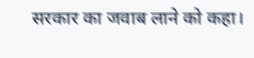सरकार का जवाब लाने को कहा।